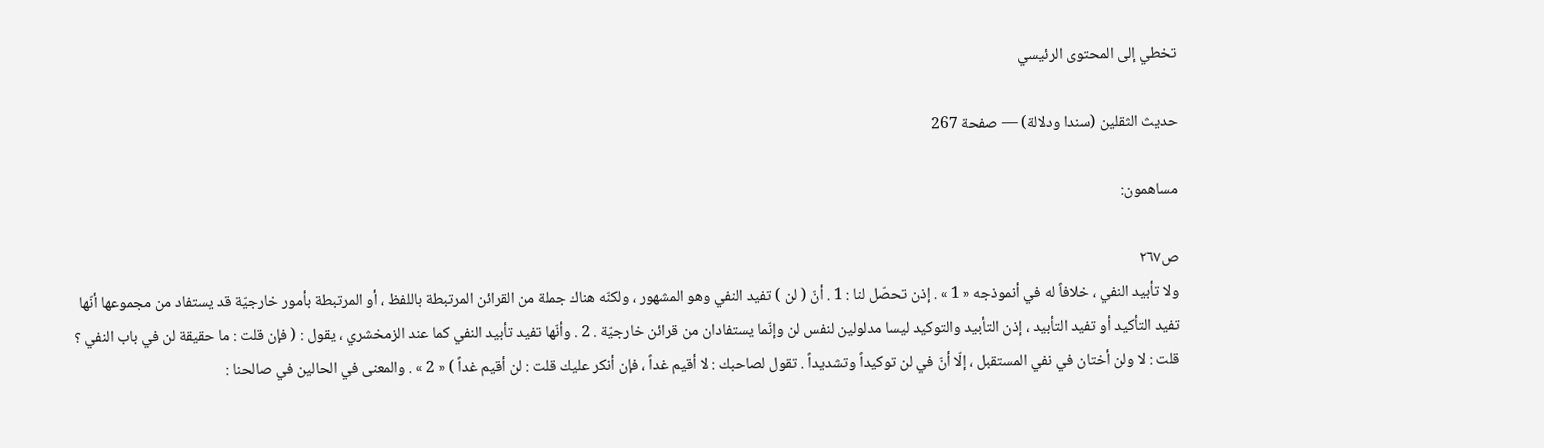تخطي إلى المحتوى الرئيسي

حديث الثقلين (سندا ودلالة) — صفحة 267

مساهمون:

ص٢٦٧
ولا تأبيد النفي ، خلافاً له في أنموذجه « 1 » . إذن تحصّل لنا : 1 . أنّ ( لن ) تفيد النفي وهو المشهور ، ولكنّه هناك جملة من القرائن المرتبطة باللفظ ، أو المرتبطة بأمور خارجيّة قد يستفاد من مجموعها أنّها تفيد التأكيد أو تفيد التأبيد ، إذن التأبيد والتوكيد ليسا مدلولين لنفس لن وإنّما يستفادان من قرائن خارجيّة . 2 . وأنّها تفيد تأبيد النفي كما عند الزمخشري ، يقول : ( فإن قلت : ما حقيقة لن في باب النفي ؟ قلت : لا ولن أختان في نفي المستقبل ، إلّا أنّ في لن توكيداً وتشديداً . تقول لصاحبك : لا أقيم غداً ، فإن أنكر عليك قلت : لن أقيم غداً ) « 2 » . والمعنى في الحالين في صالحنا :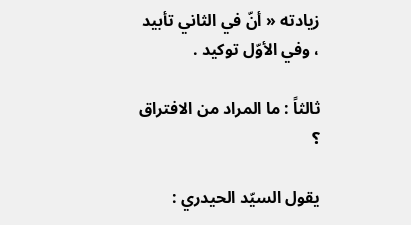زيادته « أنّ في الثاني تأبيد ، وفي الأوّل توكيد .

ثالثاً : ما المراد من الافتراق ؟

يقول السيّد الحيدري :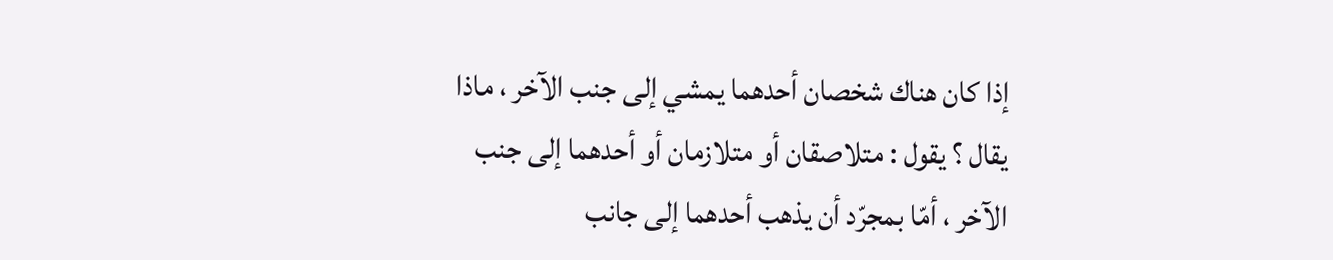إذا كان هناك شخصان أحدهما يمشي إلى جنب الآخر ، ماذا يقال ؟ يقول : متلاصقان أو متلازمان أو أحدهما إلى جنب الآخر ، أمّا بمجرّد أن يذهب أحدهما إلى جانب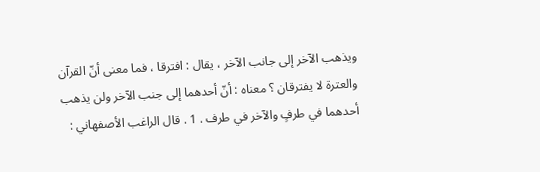ويذهب الآخر إلى جانب الآخر ، يقال : افترقا ، فما معنى أنّ القرآن والعترة لا يفترقان ؟ معناه : أنّ أحدهما إلى جنب الآخر ولن يذهب أحدهما في طرفٍ والآخر في طرف . 1 . قال الراغب الأصفهاني :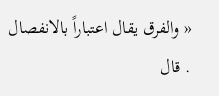« والفرق يقال اعتباراً بالانفصال . قال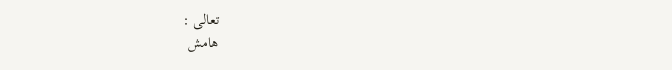تعالى :
هامش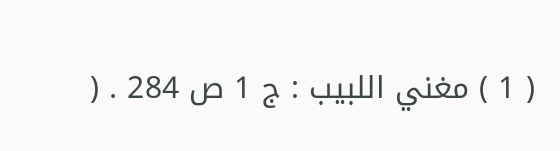( 1 ) مغني اللبيب : ج 1 ص 284 . (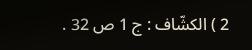2 ) الكشّاف : ج 1 ص 32 .